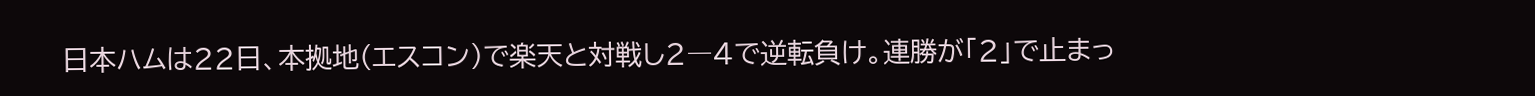日本ハムは22日、本拠地(エスコン)で楽天と対戦し2―4で逆転負け。連勝が「2」で止まっ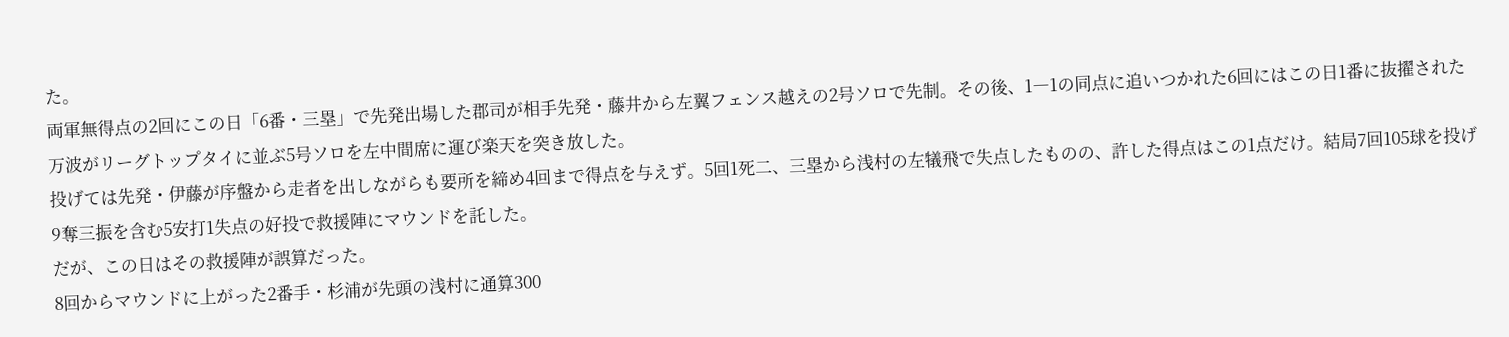た。
両軍無得点の2回にこの日「6番・三塁」で先発出場した郡司が相手先発・藤井から左翼フェンス越えの2号ソロで先制。その後、1―1の同点に追いつかれた6回にはこの日1番に抜擢された万波がリーグトップタイに並ぶ5号ソロを左中間席に運び楽天を突き放した。
投げては先発・伊藤が序盤から走者を出しながらも要所を締め4回まで得点を与えず。5回1死二、三塁から浅村の左犠飛で失点したものの、許した得点はこの1点だけ。結局7回105球を投げ9奪三振を含む5安打1失点の好投で救援陣にマウンドを託した。
だが、この日はその救援陣が誤算だった。
8回からマウンドに上がった2番手・杉浦が先頭の浅村に通算300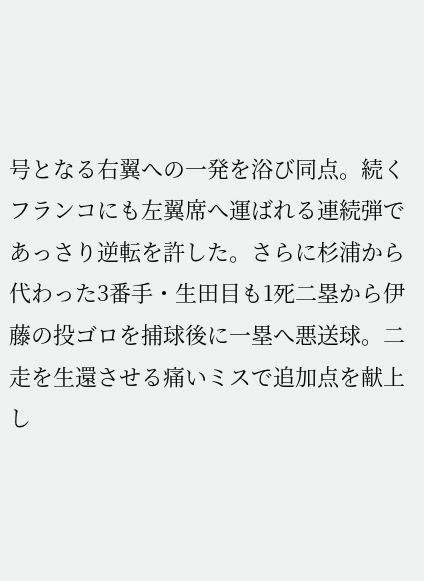号となる右翼への一発を浴び同点。続くフランコにも左翼席へ運ばれる連続弾であっさり逆転を許した。さらに杉浦から代わった3番手・生田目も1死二塁から伊藤の投ゴロを捕球後に一塁へ悪送球。二走を生還させる痛いミスで追加点を献上し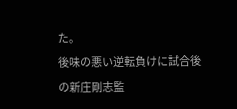た。
後味の悪い逆転負けに試合後の新庄剛志監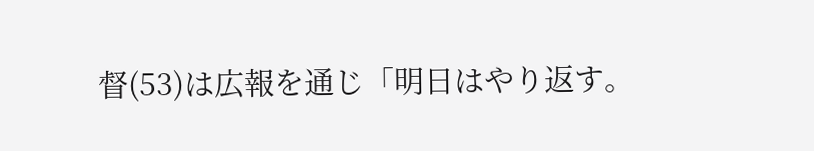督(53)は広報を通じ「明日はやり返す。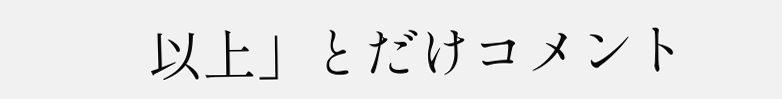以上」とだけコメント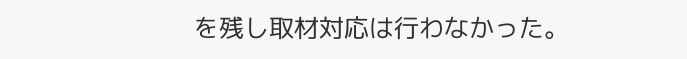を残し取材対応は行わなかった。